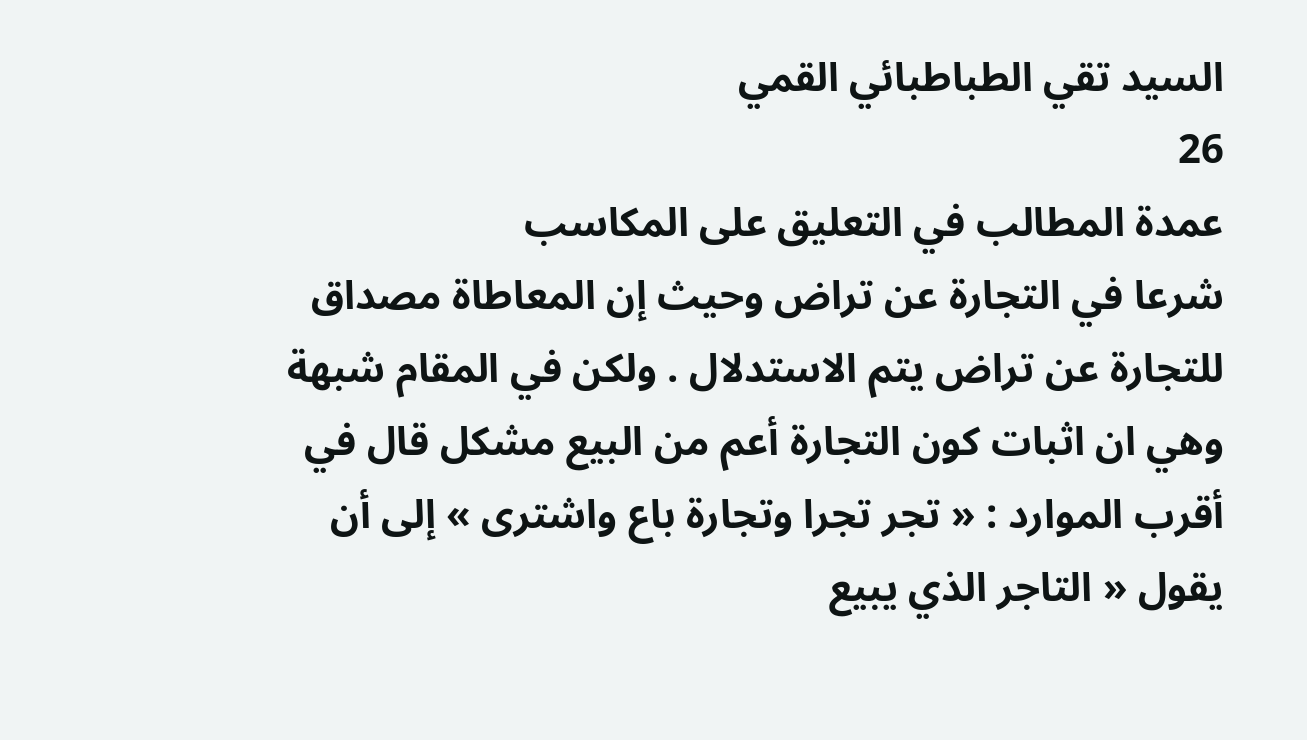السيد تقي الطباطبائي القمي
26
عمدة المطالب في التعليق على المكاسب
شرعا في التجارة عن تراض وحيث إن المعاطاة مصداق للتجارة عن تراض يتم الاستدلال . ولكن في المقام شبهة وهي ان اثبات كون التجارة أعم من البيع مشكل قال في أقرب الموارد : « تجر تجرا وتجارة باع واشترى » إلى أن يقول « التاجر الذي يبيع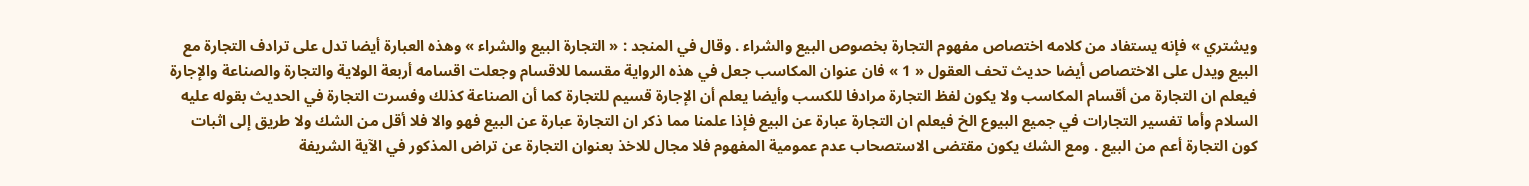ويشتري » فإنه يستفاد من كلامه اختصاص مفهوم التجارة بخصوص البيع والشراء . وقال في المنجد : « التجارة البيع والشراء » وهذه العبارة أيضا تدل على ترادف التجارة مع البيع ويدل على الاختصاص أيضا حديث تحف العقول « 1 » فان عنوان المكاسب جعل في هذه الرواية مقسما للاقسام وجعلت اقسامه أربعة الولاية والتجارة والصناعة والإجارة فيعلم ان التجارة من أقسام المكاسب ولا يكون لفظ التجارة مرادفا للكسب وأيضا يعلم أن الإجارة قسيم للتجارة كما أن الصناعة كذلك وفسرت التجارة في الحديث بقوله عليه السلام وأما تفسير التجارات في جميع البيوع الخ فيعلم ان التجارة عبارة عن البيع فإذا علمنا مما ذكر ان التجارة عبارة عن البيع فهو والا فلا أقل من الشك ولا طريق إلى اثبات كون التجارة أعم من البيع . ومع الشك يكون مقتضى الاستصحاب عدم عمومية المفهوم فلا مجال للاخذ بعنوان التجارة عن تراض المذكور في الآية الشريفة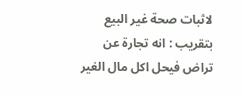لاثبات صحة غير البيع بتقريب : انه تجارة عن تراض فيحل اكل مال الغير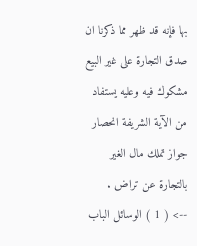بها فإنه قد ظهر مما ذكرنا ان صدق التجارة على غير البيع مشكوك فيه وعليه يستفاد من الآية الشريفة انحصار جواز تملك مال الغير بالتجارة عن تراض .
--> ( 1 ) الوسائل الباب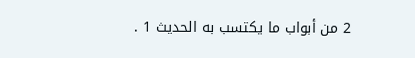2 من أبواب ما يكتسب به الحديث 1 .